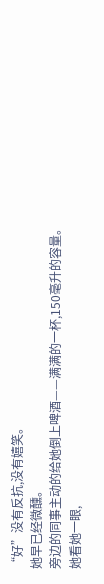“好”没有反抗,没有嬉笑。
她早已经微醺。
旁边的同事主动的给她倒上啤酒——满满的一杯,150毫升的容量。
她看她一眼,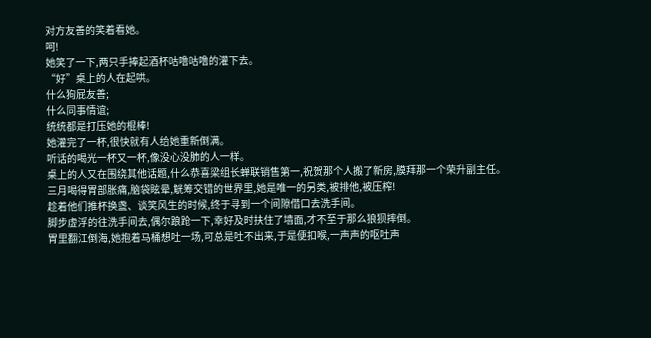对方友善的笑着看她。
呵!
她笑了一下,两只手捧起酒杯咕噜咕噜的灌下去。
“好”桌上的人在起哄。
什么狗屁友善;
什么同事情谊;
统统都是打压她的棍棒!
她灌完了一杯,很快就有人给她重新倒满。
听话的喝光一杯又一杯,像没心没肺的人一样。
桌上的人又在围绕其他话题,什么恭喜梁组长蝉联销售第一,祝贺那个人搬了新房,膜拜那一个荣升副主任。
三月喝得胃部胀痛,脑袋眩晕,觥筹交错的世界里,她是唯一的另类,被排他,被压榨!
趁着他们推杯换盏、谈笑风生的时候,终于寻到一个间隙借口去洗手间。
脚步虚浮的往洗手间去,偶尔踉跄一下,幸好及时扶住了墙面,才不至于那么狼狈摔倒。
胃里翻江倒海,她抱着马桶想吐一场,可总是吐不出来,于是便扣喉,一声声的呕吐声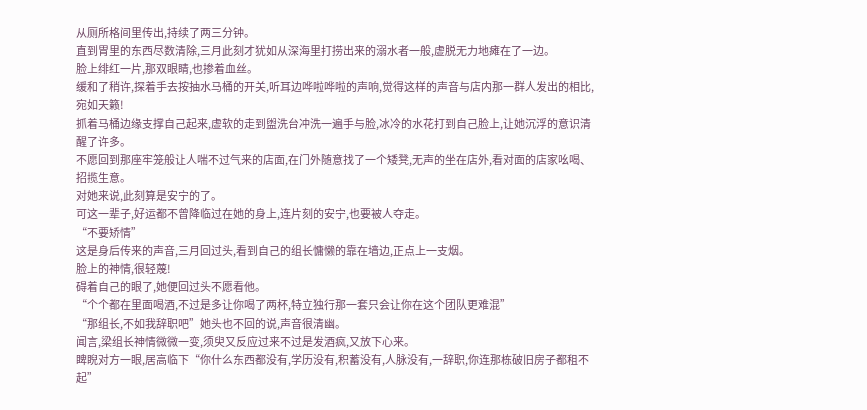从厕所格间里传出,持续了两三分钟。
直到胃里的东西尽数清除,三月此刻才犹如从深海里打捞出来的溺水者一般,虚脱无力地瘫在了一边。
脸上绯红一片,那双眼睛,也掺着血丝。
缓和了稍许,探着手去按抽水马桶的开关,听耳边哗啦哗啦的声响,觉得这样的声音与店内那一群人发出的相比,宛如天籁!
抓着马桶边缘支撑自己起来,虚软的走到盥洗台冲洗一遍手与脸,冰冷的水花打到自己脸上,让她沉浮的意识清醒了许多。
不愿回到那座牢笼般让人喘不过气来的店面,在门外随意找了一个矮凳,无声的坐在店外,看对面的店家吆喝、招揽生意。
对她来说,此刻算是安宁的了。
可这一辈子,好运都不曾降临过在她的身上,连片刻的安宁,也要被人夺走。
“不要矫情”
这是身后传来的声音,三月回过头,看到自己的组长慵懒的靠在墙边,正点上一支烟。
脸上的神情,很轻蔑!
碍着自己的眼了,她便回过头不愿看他。
“个个都在里面喝酒,不过是多让你喝了两杯,特立独行那一套只会让你在这个团队更难混”
“那组长,不如我辞职吧”她头也不回的说,声音很清幽。
闻言,梁组长神情微微一变,须臾又反应过来不过是发酒疯,又放下心来。
睥睨对方一眼,居高临下“你什么东西都没有,学历没有,积蓄没有,人脉没有,一辞职,你连那栋破旧房子都租不起”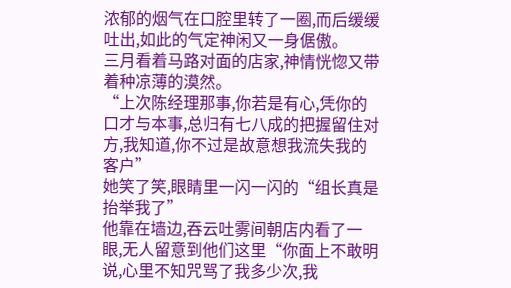浓郁的烟气在口腔里转了一圈,而后缓缓吐出,如此的气定神闲又一身倨傲。
三月看着马路对面的店家,神情恍惚又带着种凉薄的漠然。
“上次陈经理那事,你若是有心,凭你的口才与本事,总归有七八成的把握留住对方,我知道,你不过是故意想我流失我的客户”
她笑了笑,眼睛里一闪一闪的“组长真是抬举我了”
他靠在墙边,吞云吐雾间朝店内看了一眼,无人留意到他们这里“你面上不敢明说,心里不知咒骂了我多少次,我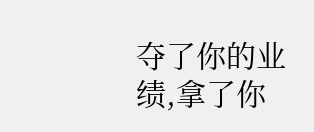夺了你的业绩,拿了你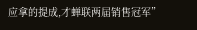应拿的提成,才蝉联两届销售冠军”